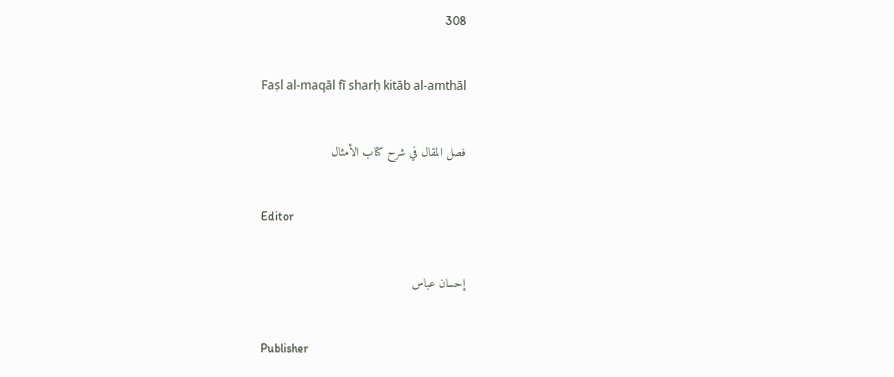308

Faṣl al-maqāl fī sharḥ kitāb al-amthāl

فصل المقال في شرح كتاب الأمثال

Editor

إحسان عباس

Publisher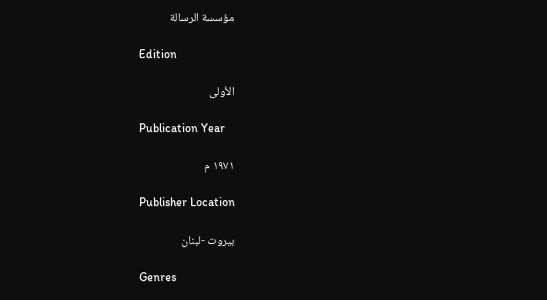مؤسسة الرسالة

Edition

الأولى

Publication Year

١٩٧١ م

Publisher Location

بيروت -لبنان

Genres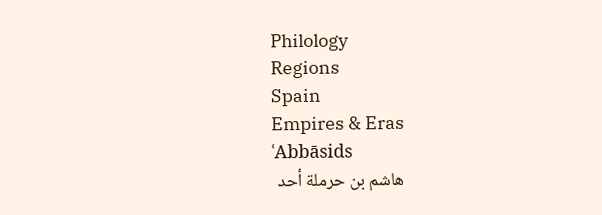Philology
Regions
Spain
Empires & Eras
ʿAbbāsids
هاشم بن حرملة أحد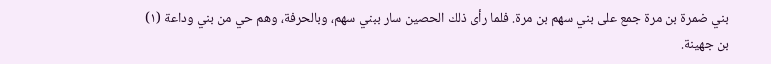بني ضمرة بن مرة جمع على بني سهم بن مرة. فلما رأى ذلك الحصين سار ببني سهم، وبالحرفة، وهم حي من بني وداعة (١) بن جهينة.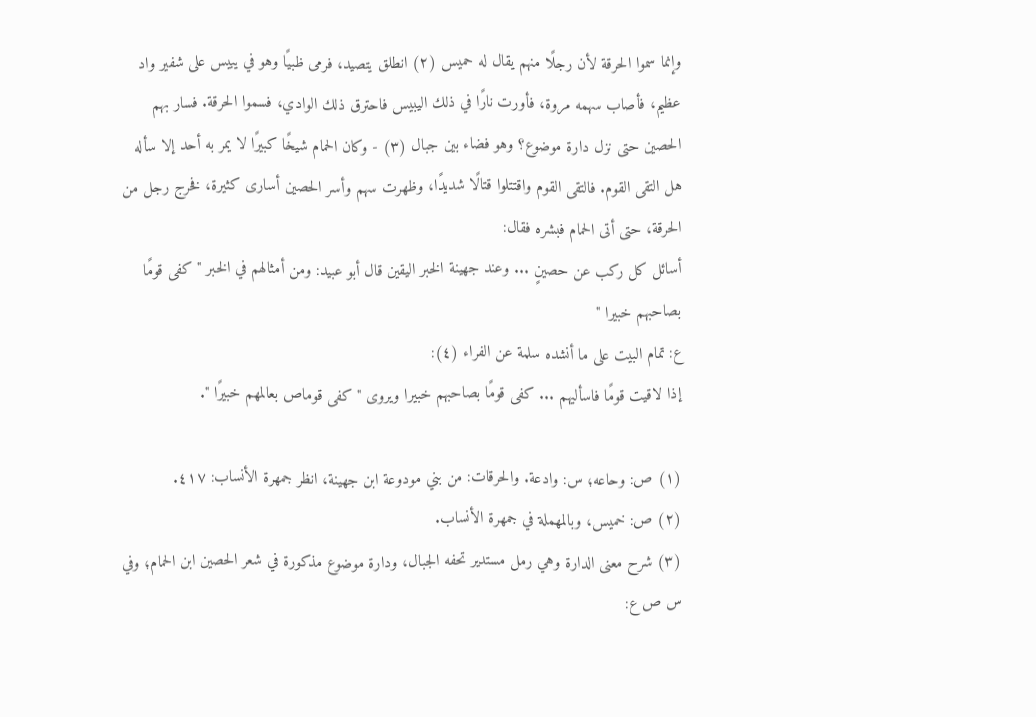وإنما سموا الحرقة لأن رجلًا منهم يقال له حميس (٢) انطلق يتصيد، فرمى ظبيًا وهو في يبيس على شفير واد عظيم، فأصاب سهمه مروة، فأورت نارًا في ذلك اليبيس فاحترق ذلك الوادي، فسموا الحرقة. فسار بهم الحصين حتى نزل دارة موضوع؟ وهو فضاء بين جبال (٣) - وكان الحمام شيخًا كبيرًا لا يمر به أحد إلا سأله هل التقى القوم. فالتقى القوم واقتتلوا قتالًا شديدًا، وظهرت سهم وأسر الحصين أسارى كثيرة، فخرج رجل من الحرقة، حتى أتى الحمام فبشره فقال:
أسائل كل ركب عن حصينٍ ... وعند جهينة الخبر اليقين قال أبو عبيد: ومن أمثالهم في الخبر " كفى قومًا بصاحبهم خبيرا "
ع: تمام البيت على ما أنشده سلمة عن الفراء (٤):
إذا لاقيت قومًا فاسأليهم ... كفى قومًا بصاحبهم خبيرا ويروى " كفى قوماص بعالمهم خبيرًا ".

(١) ص: وحاعه؛ س: وادعة. والحرقات: من بني مودوعة ابن جهينة، انظر جمهرة الأنساب: ٤١٧.
(٢) ص: خميس، وبالمهملة في جمهرة الأنساب.
(٣) شرح معنى الدارة وهي رمل مستدير تحفه الجبال، ودارة موضوع مذكورة في شعر الحصين ابن الحمام؛ وفي س ص ع: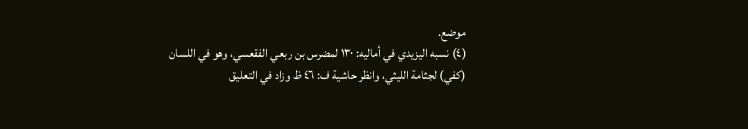موضع.
(٤) نسبه اليزيدي في أماليه: ١٣٠ لمضرس بن ربعي الفقعسي، وهو في اللسان (كفي) لجثامة الليثي، وانظر حاشية ف: ٤٦ ظ وزاد في التعليق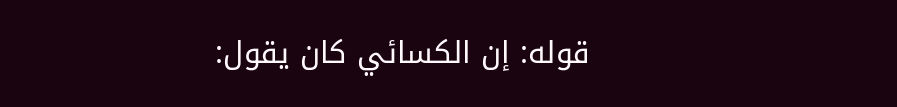قوله: إن الكسائي كان يقول: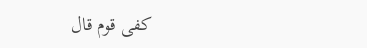كفى قوم قال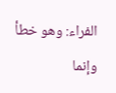الفراء: وهو خطأ وإنما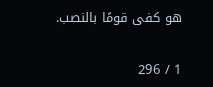هو كفى قومًا بالنصب.

1 / 296